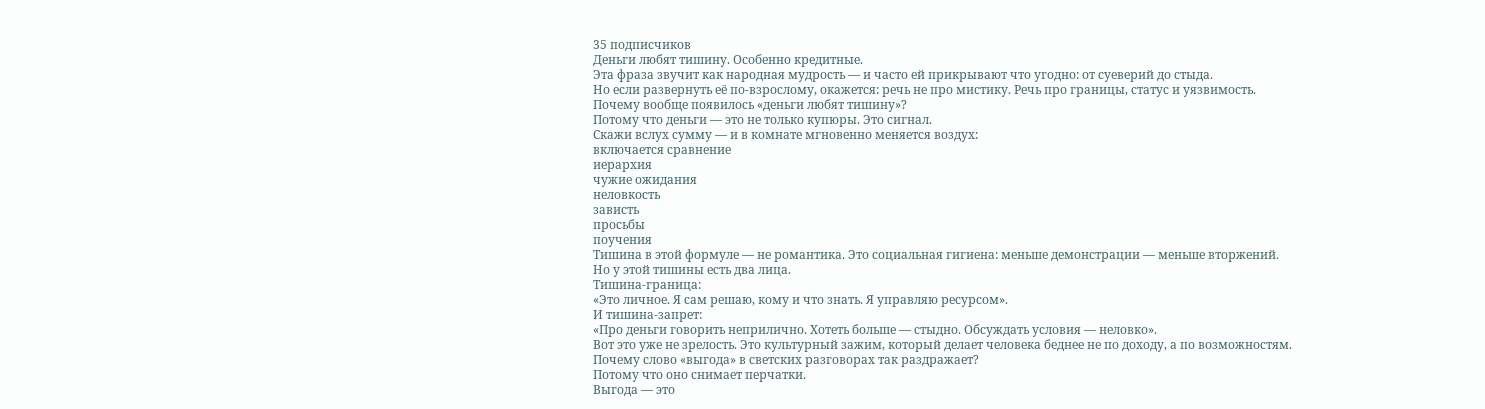35 подписчиков
Деньги любят тишину. Особенно кредитные.
Эта фраза звучит как народная мудрость — и часто ей прикрывают что угодно: от суеверий до стыда.
Но если развернуть её по-взрослому, окажется: речь не про мистику. Речь про границы, статус и уязвимость.
Почему вообще появилось «деньги любят тишину»?
Потому что деньги — это не только купюры. Это сигнал.
Скажи вслух сумму — и в комнате мгновенно меняется воздух:
включается сравнение
иерархия
чужие ожидания
неловкость
зависть
просьбы
поучения
Тишина в этой формуле — не романтика. Это социальная гигиена: меньше демонстрации — меньше вторжений.
Но у этой тишины есть два лица.
Тишина-граница:
«Это личное. Я сам решаю, кому и что знать. Я управляю ресурсом».
И тишина-запрет:
«Про деньги говорить неприлично. Хотеть больше — стыдно. Обсуждать условия — неловко».
Вот это уже не зрелость. Это культурный зажим, который делает человека беднее не по доходу, а по возможностям.
Почему слово «выгода» в светских разговорах так раздражает?
Потому что оно снимает перчатки.
Выгода — это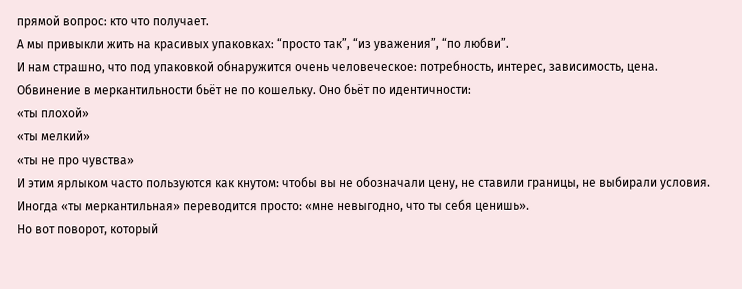прямой вопрос: кто что получает.
А мы привыкли жить на красивых упаковках: “просто так”, “из уважения”, “по любви”.
И нам страшно, что под упаковкой обнаружится очень человеческое: потребность, интерес, зависимость, цена.
Обвинение в меркантильности бьёт не по кошельку. Оно бьёт по идентичности:
«ты плохой»
«ты мелкий»
«ты не про чувства»
И этим ярлыком часто пользуются как кнутом: чтобы вы не обозначали цену, не ставили границы, не выбирали условия.
Иногда «ты меркантильная» переводится просто: «мне невыгодно, что ты себя ценишь».
Но вот поворот, который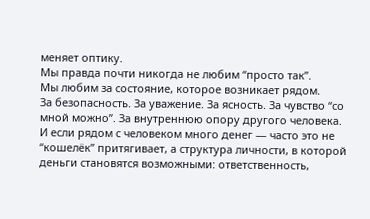меняет оптику.
Мы правда почти никогда не любим “просто так”.
Мы любим за состояние, которое возникает рядом.
За безопасность. За уважение. За ясность. За чувство “со мной можно”. За внутреннюю опору другого человека.
И если рядом с человеком много денег — часто это не “кошелёк” притягивает, а структура личности, в которой деньги становятся возможными: ответственность,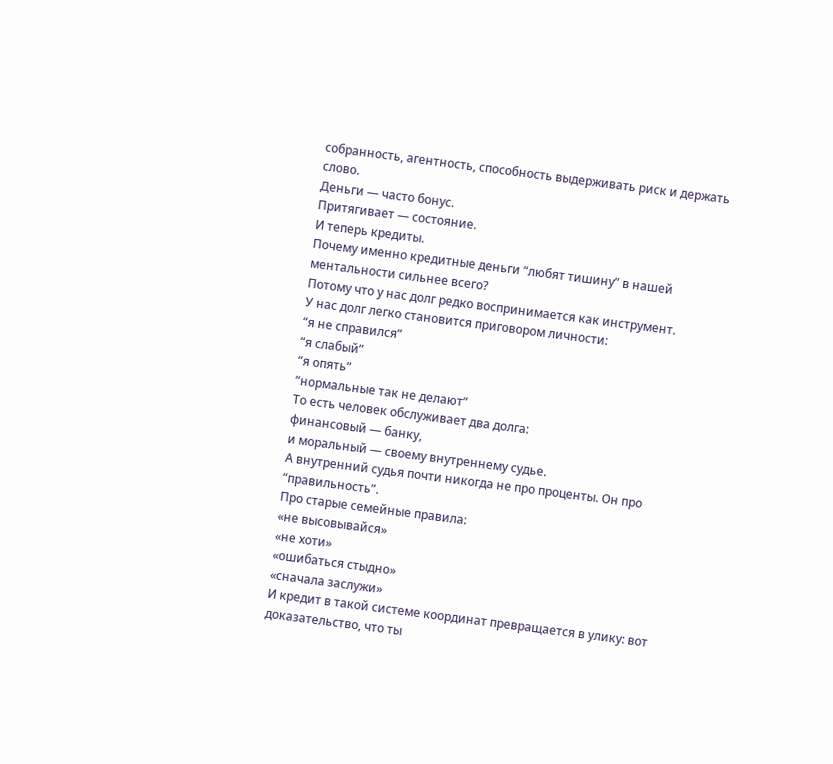собранность, агентность, способность выдерживать риск и держать слово.
Деньги — часто бонус.
Притягивает — состояние.
И теперь кредиты.
Почему именно кредитные деньги “любят тишину” в нашей ментальности сильнее всего?
Потому что у нас долг редко воспринимается как инструмент.
У нас долг легко становится приговором личности:
“я не справился”
“я слабый”
“я опять”
“нормальные так не делают”
То есть человек обслуживает два долга:
финансовый — банку,
и моральный — своему внутреннему судье.
А внутренний судья почти никогда не про проценты. Он про “правильность”.
Про старые семейные правила:
«не высовывайся»
«не хоти»
«ошибаться стыдно»
«сначала заслужи»
И кредит в такой системе координат превращается в улику: вот доказательство, что ты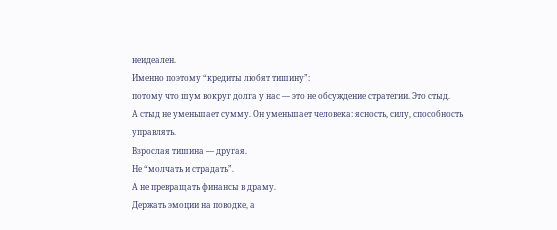неидеален.
Именно поэтому “кредиты любят тишину”:
потому что шум вокруг долга у нас — это не обсуждение стратегии. Это стыд.
А стыд не уменьшает сумму. Он уменьшает человека: ясность, силу, способность управлять.
Взрослая тишина — другая.
Не “молчать и страдать”.
А не превращать финансы в драму.
Держать эмоции на поводке, а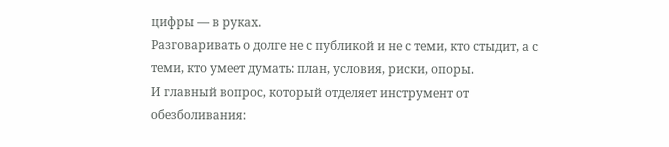цифры — в руках.
Разговаривать о долге не с публикой и не с теми, кто стыдит, а с теми, кто умеет думать: план, условия, риски, опоры.
И главный вопрос, который отделяет инструмент от обезболивания: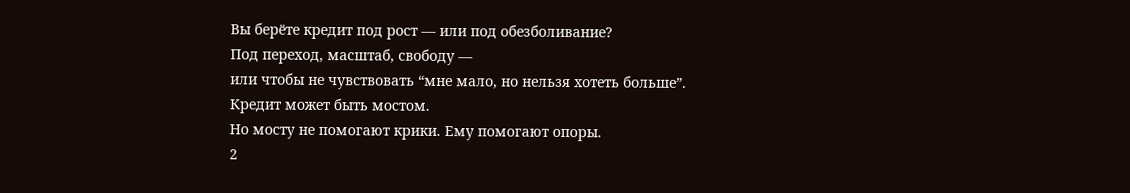Вы берёте кредит под рост — или под обезболивание?
Под переход, масштаб, свободу —
или чтобы не чувствовать “мне мало, но нельзя хотеть больше”.
Кредит может быть мостом.
Но мосту не помогают крики. Ему помогают опоры.
2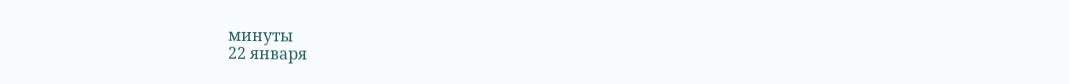минуты
22 января